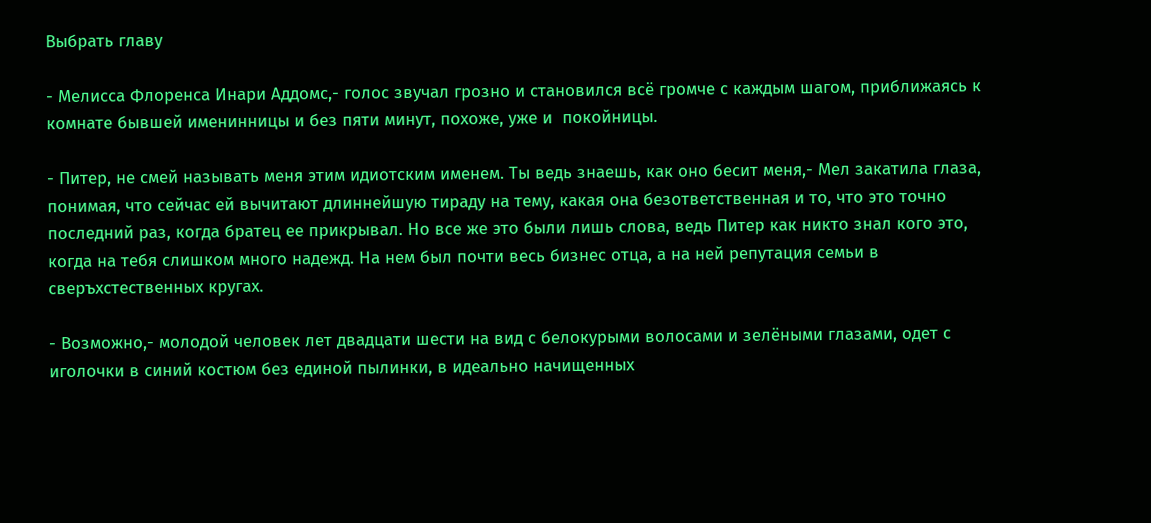Выбрать главу

- Мелисса Флоренса Инари Аддомс,- голос звучал грозно и становился всё громче с каждым шагом, приближаясь к комнате бывшей именинницы и без пяти минут, похоже, уже и  покойницы.

- Питер, не смей называть меня этим идиотским именем. Ты ведь знаешь, как оно бесит меня,- Мел закатила глаза, понимая, что сейчас ей вычитают длиннейшую тираду на тему, какая она безответственная и то, что это точно последний раз, когда братец ее прикрывал. Но все же это были лишь слова, ведь Питер как никто знал кого это, когда на тебя слишком много надежд. На нем был почти весь бизнес отца, а на ней репутация семьи в сверъхстественных кругах.

- Возможно,- молодой человек лет двадцати шести на вид с белокурыми волосами и зелёными глазами, одет с иголочки в синий костюм без единой пылинки, в идеально начищенных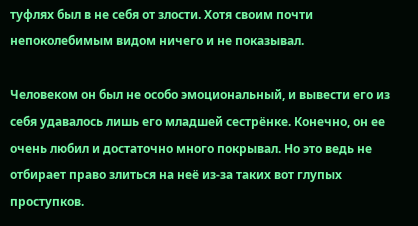туфлях был в не себя от злости. Хотя своим почти непоколебимым видом ничего и не показывал.

Человеком он был не особо эмоциональный, и вывести его из себя удавалось лишь его младшей сестрёнке. Конечно, он ее очень любил и достаточно много покрывал. Но это ведь не отбирает право злиться на неё из-за таких вот глупых проступков.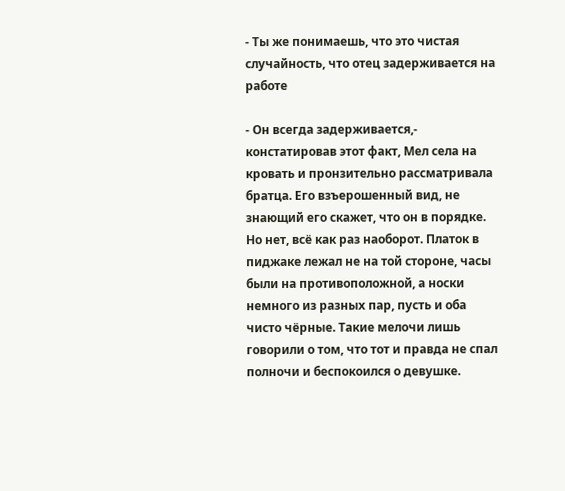- Ты же понимаешь, что это чистая случайность, что отец задерживается на работе

- Он всегда задерживается,- констатировав этот факт, Мел села на кровать и пронзительно рассматривала братца. Его взъерошенный вид, не знающий его скажет, что он в порядке. Но нет, всё как раз наоборот. Платок в пиджаке лежал не на той стороне, часы были на противоположной, а носки немного из разных пар, пусть и оба чисто чёрные. Такие мелочи лишь говорили о том, что тот и правда не спал полночи и беспокоился о девушке.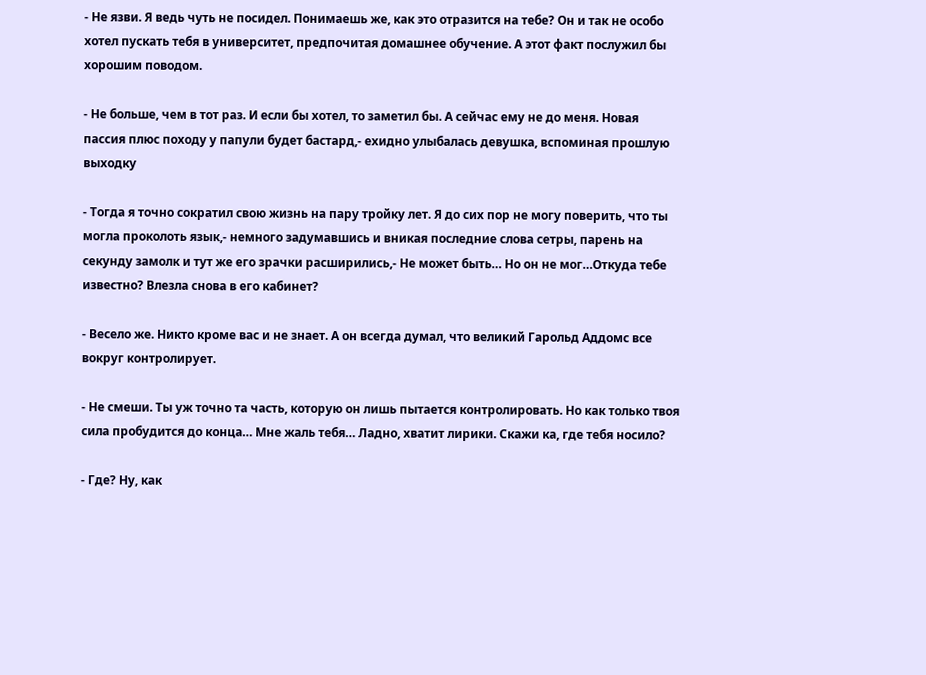- Не язви. Я ведь чуть не посидел. Понимаешь же, как это отразится на тебе? Он и так не особо хотел пускать тебя в университет, предпочитая домашнее обучение. А этот факт послужил бы хорошим поводом.

- Не больше, чем в тот раз. И если бы хотел, то заметил бы. А сейчас ему не до меня. Новая пассия плюс походу у папули будет бастард,- ехидно улыбалась девушка, вспоминая прошлую выходку

- Тогда я точно сократил свою жизнь на пару тройку лет. Я до сих пор не могу поверить, что ты могла проколоть язык,- немного задумавшись и вникая последние слова сетры, парень на секунду замолк и тут же его зрачки расширились,- Не может быть… Но он не мог…Откуда тебе известно? Влезла снова в его кабинет?

- Весело же. Никто кроме вас и не знает. А он всегда думал, что великий Гарольд Аддомс все вокруг контролирует.

- Не смеши. Ты уж точно та часть, которую он лишь пытается контролировать. Но как только твоя сила пробудится до конца… Мне жаль тебя… Ладно, хватит лирики. Скажи ка, где тебя носило?

- Где? Ну, как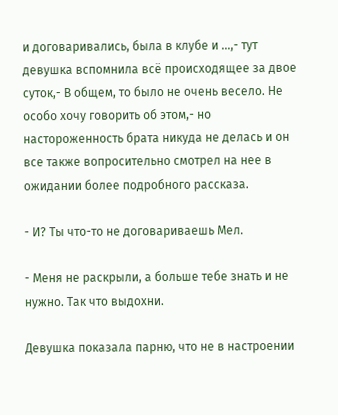и договаривались, была в клубе и ...,- тут девушка вспомнила всё происходящее за двое суток,- В общем, то было не очень весело. Не особо хочу говорить об этом,- но настороженность брата никуда не делась и он все также вопросительно смотрел на нее в ожидании более подробного рассказа.

- И? Ты что-то не договариваешь Мел.

- Меня не раскрыли, а больше тебе знать и не нужно. Так что выдохни.

Девушка показала парню, что не в настроении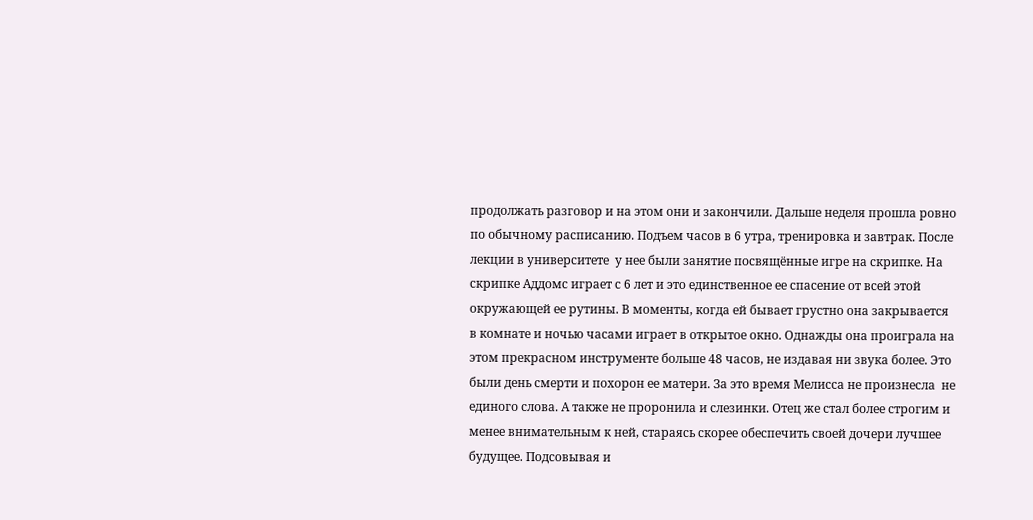продолжать разговор и на этом они и закончили. Дальше неделя прошла ровно по обычному расписанию. Подъем часов в 6 утра, тренировка и завтрак. После лекции в университете  у нее были занятие посвящённые игре на скрипке. На скрипке Аддомс играет с 6 лет и это единственное ее спасение от всей этой окружающей ее рутины. В моменты, когда ей бывает грустно она закрывается в комнате и ночью часами играет в открытое окно. Однажды она проиграла на этом прекрасном инструменте больше 48 часов, не издавая ни звука более. Это были день смерти и похорон ее матери. За это время Мелисса не произнесла  не единого слова. А также не проронила и слезинки. Отец же стал более строгим и менее внимательным к ней, стараясь скорее обеспечить своей дочери лучшее будущее. Подсовывая и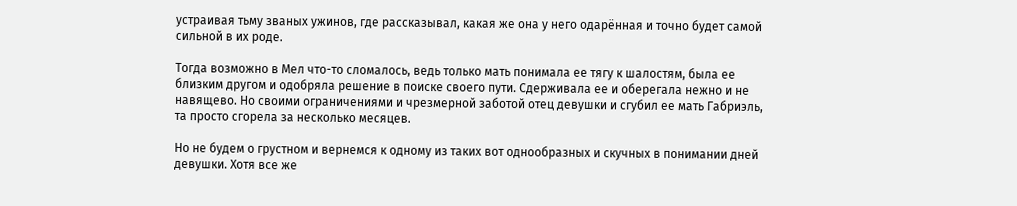устраивая тьму званых ужинов, где рассказывал, какая же она у него одарённая и точно будет самой сильной в их роде.

Тогда возможно в Мел что-то сломалось, ведь только мать понимала ее тягу к шалостям, была ее близким другом и одобряла решение в поиске своего пути. Сдерживала ее и оберегала нежно и не навящево. Но своими ограничениями и чрезмерной заботой отец девушки и сгубил ее мать Габриэль, та просто сгорела за несколько месяцев.

Но не будем о грустном и вернемся к одному из таких вот однообразных и скучных в понимании дней девушки. Хотя все же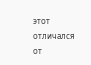этот отличался от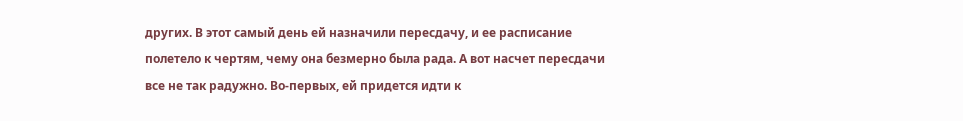других. В этот самый день ей назначили пересдачу, и ее расписание полетело к чертям, чему она безмерно была рада. А вот насчет пересдачи все не так радужно. Во-первых, ей придется идти к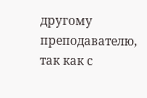другому преподавателю, так как с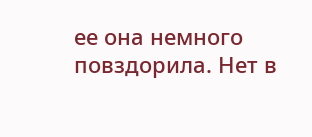ее она немного повздорила. Нет в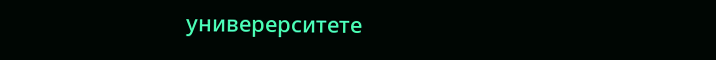универерситете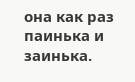она как раз паинька и заинька.